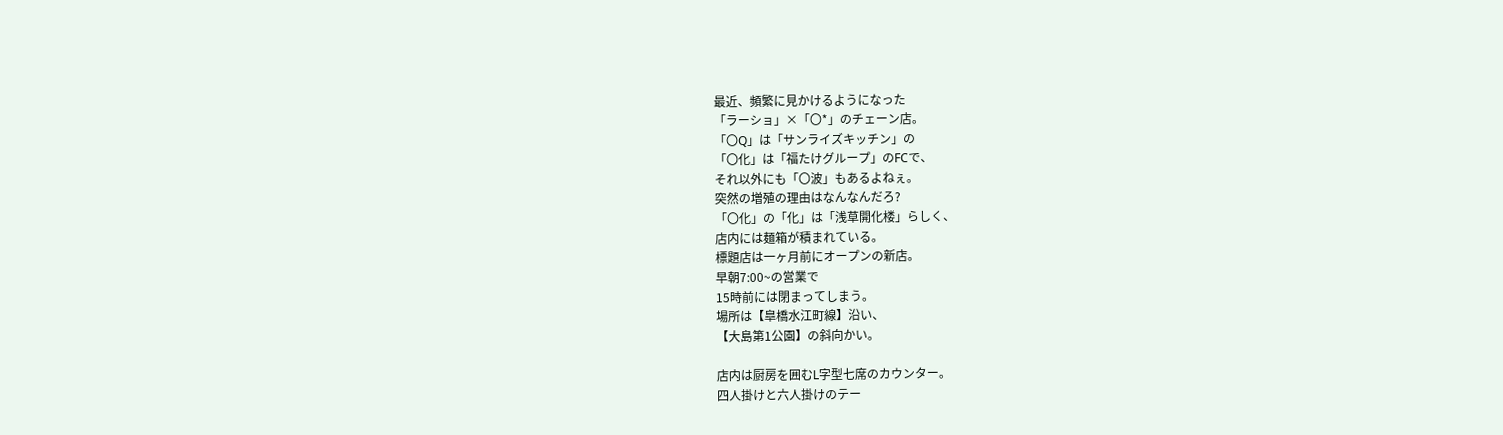最近、頻繁に見かけるようになった
「ラーショ」×「〇*」のチェーン店。
「〇Q」は「サンライズキッチン」の
「〇化」は「福たけグループ」のFCで、
それ以外にも「〇波」もあるよねぇ。
突然の増殖の理由はなんなんだろ?
「〇化」の「化」は「浅草開化楼」らしく、
店内には麺箱が積まれている。
標題店は一ヶ月前にオープンの新店。
早朝7:00~の営業で
15時前には閉まってしまう。
場所は【皐橋水江町線】沿い、
【大島第1公園】の斜向かい。

店内は厨房を囲むL字型七席のカウンター。
四人掛けと六人掛けのテー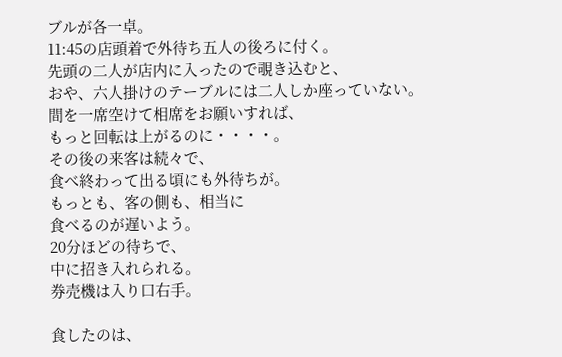ブルが各一卓。
11:45の店頭着で外待ち五人の後ろに付く。
先頭の二人が店内に入ったので覗き込むと、
おや、六人掛けのテーブルには二人しか座っていない。
間を一席空けて相席をお願いすれば、
もっと回転は上がるのに・・・・。
その後の来客は続々で、
食べ終わって出る頃にも外待ちが。
もっとも、客の側も、相当に
食べるのが遅いよう。
20分ほどの待ちで、
中に招き入れられる。
券売機は入り口右手。

食したのは、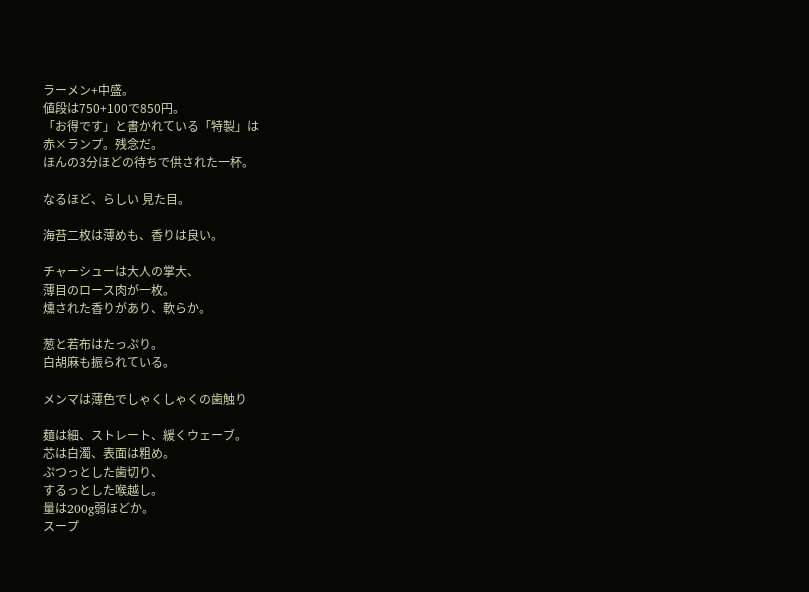ラーメン+中盛。
値段は750+100で850円。
「お得です」と書かれている「特製」は
赤×ランプ。残念だ。
ほんの3分ほどの待ちで供された一杯。

なるほど、らしい 見た目。

海苔二枚は薄めも、香りは良い。

チャーシューは大人の掌大、
薄目のロース肉が一枚。
燻された香りがあり、軟らか。

葱と若布はたっぷり。
白胡麻も振られている。

メンマは薄色でしゃくしゃくの歯触り

麺は細、ストレート、緩くウェーブ。
芯は白濁、表面は粗め。
ぷつっとした歯切り、
するっとした喉越し。
量は200g弱ほどか。
スープ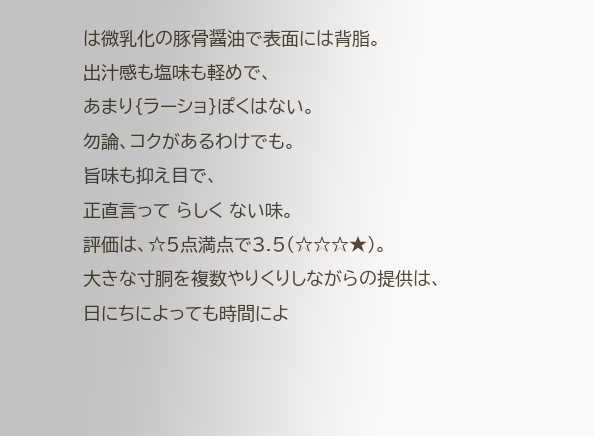は微乳化の豚骨醤油で表面には背脂。
出汁感も塩味も軽めで、
あまり{ラーショ}ぽくはない。
勿論、コクがあるわけでも。
旨味も抑え目で、
正直言って らしく ない味。
評価は、☆5点満点で3.5(☆☆☆★)。
大きな寸胴を複数やりくりしながらの提供は、
日にちによっても時間によ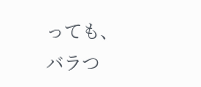っても、
バラつ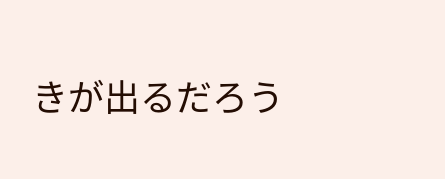きが出るだろう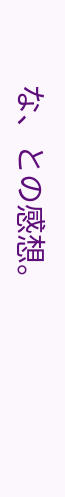な、との感想。